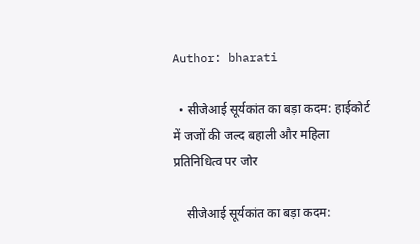Author: bharati

  • सीजेआई सूर्यकांत का बड़ा कदम: हाईकोर्ट में जजों की जल्द बहाली और महिला प्रतिनिधित्व पर जोर

    सीजेआई सूर्यकांत का बड़ा कदम: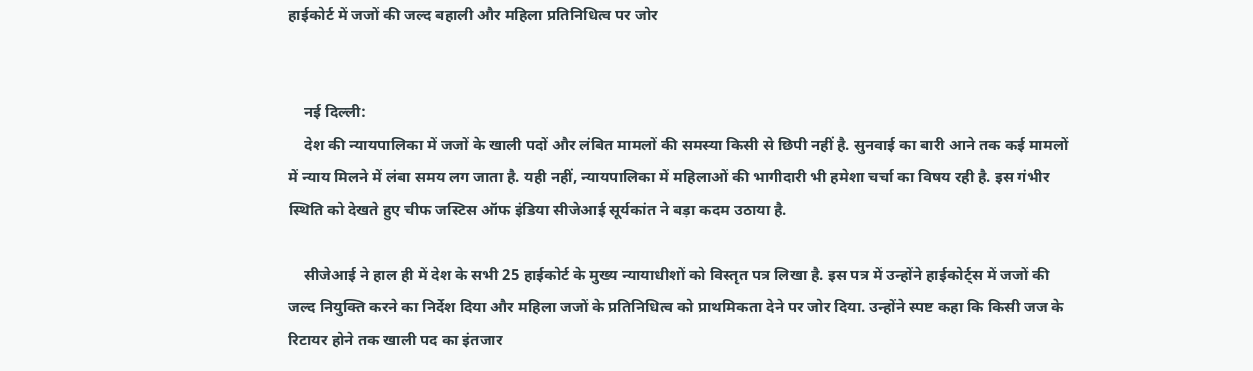हाईकोर्ट में जजों की जल्द बहाली और महिला प्रतिनिधित्व पर जोर


    नई दिल्ली:
    देश की न्यायपालिका में जजों के खाली पदों और लंबित मामलों की समस्या किसी से छिपी नहीं है. सुनवाई का बारी आने तक कई मामलों में न्याय मिलने में लंबा समय लग जाता है. यही नहीं, न्यायपालिका में महिलाओं की भागीदारी भी हमेशा चर्चा का विषय रही है. इस गंभीर स्थिति को देखते हुए चीफ जस्टिस ऑफ इंडिया सीजेआई सूर्यकांत ने बड़ा कदम उठाया है.

    सीजेआई ने हाल ही में देश के सभी 25 हाईकोर्ट के मुख्य न्यायाधीशों को विस्तृत पत्र लिखा है. इस पत्र में उन्होंने हाईकोर्ट्स में जजों की जल्द नियुक्ति करने का निर्देश दिया और महिला जजों के प्रतिनिधित्व को प्राथमिकता देने पर जोर दिया. उन्होंने स्पष्ट कहा कि किसी जज के रिटायर होने तक खाली पद का इंतजार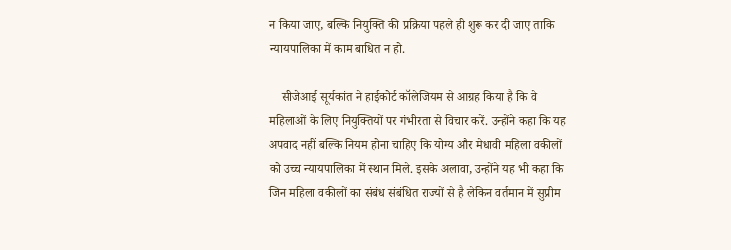न किया जाए, बल्कि नियुक्ति की प्रक्रिया पहले ही शुरू कर दी जाए ताकि न्यायपालिका में काम बाधित न हो.

    सीजेआई सूर्यकांत ने हाईकोर्ट कॉलेजियम से आग्रह किया है कि वे महिलाओं के लिए नियुक्तियों पर गंभीरता से विचार करें. उन्होंने कहा कि यह अपवाद नहीं बल्कि नियम होना चाहिए कि योग्य और मेधावी महिला वकीलों को उच्च न्यायपालिका में स्थान मिले. इसके अलावा, उन्होंने यह भी कहा कि जिन महिला वकीलों का संबंध संबंधित राज्यों से है लेकिन वर्तमान में सुप्रीम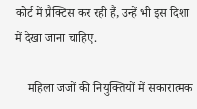कोर्ट में प्रैक्टिस कर रही हैं, उन्हें भी इस दिशा में देखा जाना चाहिए.

    महिला जजों की नियुक्तियों में सकारात्मक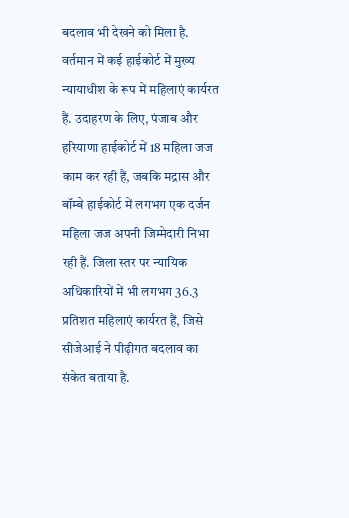बदलाव भी देखने को मिला है. वर्तमान में कई हाईकोर्ट में मुख्य न्यायाधीश के रूप में महिलाएं कार्यरत हैं. उदाहरण के लिए, पंजाब और हरियाणा हाईकोर्ट में 18 महिला जज काम कर रही हैं, जबकि मद्रास और बॉम्बे हाईकोर्ट में लगभग एक दर्जन महिला जज अपनी जिम्मेदारी निभा रही हैं. जिला स्तर पर न्यायिक अधिकारियों में भी लगभग 36.3 प्रतिशत महिलाएं कार्यरत हैं, जिसे सीजेआई ने पीढ़ीगत बदलाव का संकेत बताया है.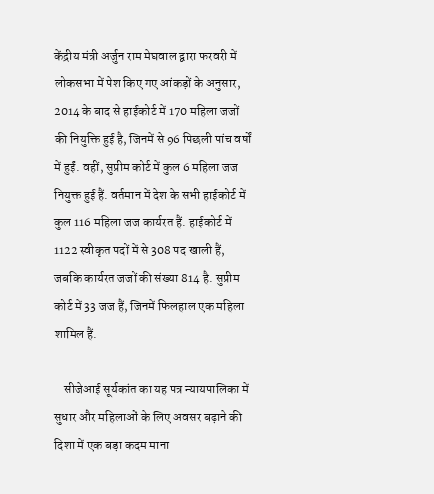केंद्रीय मंत्री अर्जुन राम मेघवाल द्वारा फरवरी में लोकसभा में पेश किए गए आंकड़ों के अनुसार, 2014 के बाद से हाईकोर्ट में 170 महिला जजों की नियुक्ति हुई है, जिनमें से 96 पिछली पांच वर्षों में हुईं. वहीं, सुप्रीम कोर्ट में कुल 6 महिला जज नियुक्त हुई हैं. वर्तमान में देश के सभी हाईकोर्ट में कुल 116 महिला जज कार्यरत हैं. हाईकोर्ट में 1122 स्वीकृत पदों में से 308 पद खाली हैं, जबकि कार्यरत जजों की संख्या 814 है. सुप्रीम कोर्ट में 33 जज हैं, जिनमें फिलहाल एक महिला शामिल हैं.

    सीजेआई सूर्यकांत का यह पत्र न्यायपालिका में सुधार और महिलाओं के लिए अवसर बढ़ाने की दिशा में एक बड़ा कदम माना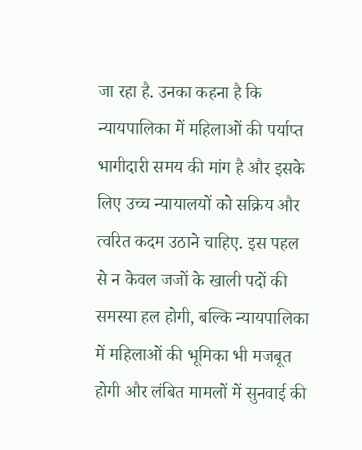जा रहा है. उनका कहना है कि न्यायपालिका में महिलाओं की पर्याप्त भागीदारी समय की मांग है और इसके लिए उच्च न्यायालयों को सक्रिय और त्वरित कदम उठाने चाहिए. इस पहल से न केवल जजों के खाली पदों की समस्या हल होगी, बल्कि न्यायपालिका में महिलाओं की भूमिका भी मजबूत होगी और लंबित मामलों में सुनवाई की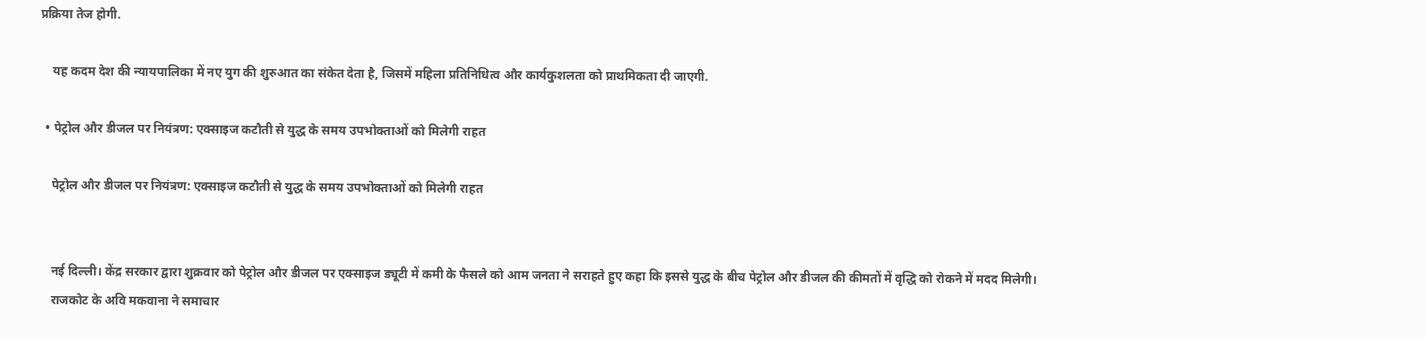प्रक्रिया तेज होगी.

    यह कदम देश की न्यायपालिका में नए युग की शुरुआत का संकेत देता है, जिसमें महिला प्रतिनिधित्व और कार्यकुशलता को प्राथमिकता दी जाएगी.

  • पेट्रोल और डीजल पर नियंत्रण: एक्साइज कटौती से युद्ध के समय उपभोक्ताओं को मिलेगी राहत

    पेट्रोल और डीजल पर नियंत्रण: एक्साइज कटौती से युद्ध के समय उपभोक्ताओं को मिलेगी राहत


    नई दिल्ली। केंद्र सरकार द्वारा शुक्रवार को पेट्रोल और डीजल पर एक्साइज ड्यूटी में कमी के फैसले को आम जनता ने सराहते हुए कहा कि इससे युद्ध के बीच पेट्रोल और डीजल की कीमतों में वृद्धि को रोकने में मदद मिलेगी।
    राजकोट के अवि मकवाना ने समाचार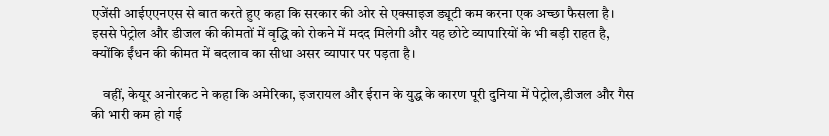एजेंसी आईएएनएस से बात करते हुए कहा कि सरकार की ओर से एक्साइज ड्यूटी कम करना एक अच्छा फैसला है। इससे पेट्रोल और डीजल की कीमतों में वृद्धि को रोकने में मदद मिलेगी और यह छोटे व्यापारियों के भी बड़ी राहत है, क्योंकि ईंधन की कीमत में बदलाव का सीधा असर व्यापार पर पड़ता है।

    वहीं, केयूर अनोरकट ने कहा कि अमेरिका, इजरायल और ईरान के युद्ध के कारण पूरी दुनिया में पेट्रोल,डीजल और गैस की भारी कम हो गई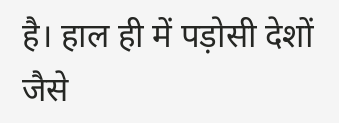है। हाल ही में पड़ोसी देशों जैसे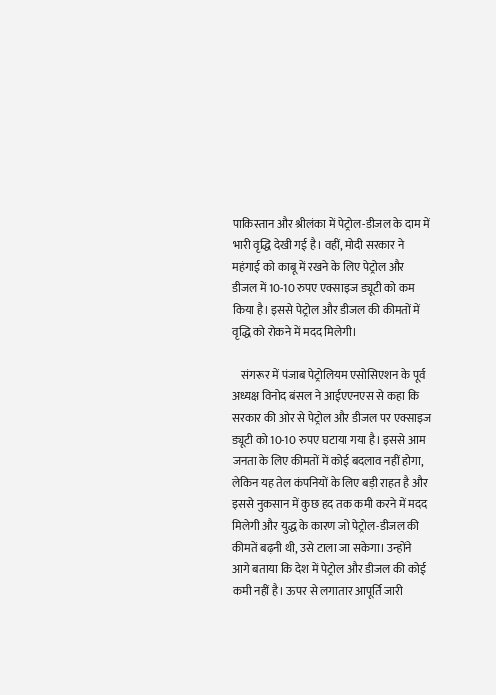पाकिस्तान और श्रीलंका में पेट्रोल-डीजल के दाम में भारी वृद्धि देखी गई है। वहीं, मोदी सरकार ने महंगाई को काबू में रखने के लिए पेट्रोल और डीजल में 10-10 रुपए एक्साइज ड्यूटी को कम किया है। इससे पेट्रोल और डीजल की कीमतों में वृद्धि को रोकने में मदद मिलेगी।

    संगरूर में पंजाब पेट्रोलियम एसोसिएशन के पूर्व अध्यक्ष विनोद बंसल ने आईएएनएस से कहा कि सरकार की ओर से पेट्रोल और डीजल पर एक्साइज ड्यूटी को 10-10 रुपए घटाया गया है। इससे आम जनता के लिए कीमतों में कोई बदलाव नहीं होगा, लेकिन यह तेल कंपनियों के लिए बड़ी राहत है और इससे नुकसान में कुछ हद तक कमी करने में मदद मिलेगी और युद्ध के कारण जो पेट्रोल-डीजल की कीमतें बढ़नी थी, उसे टाला जा सकेगा। उन्होंने आगे बताया कि देश में पेट्रोल और डीजल की कोई कमी नहीं है। ऊपर से लगातार आपूर्ति जारी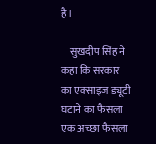है।

    सुखदीप सिंह ने कहा कि सरकार का एक्साइज ड्यूटी घटाने का फैसला एक अच्छा फैसला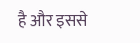है और इससे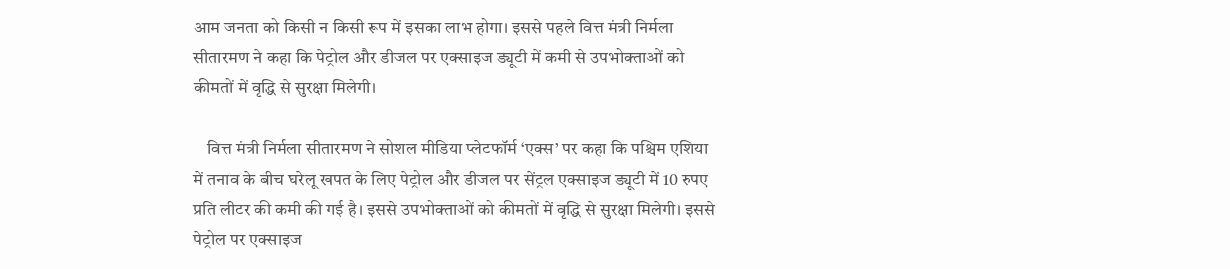आम जनता को किसी न किसी रूप में इसका लाभ होगा। इससे पहले वित्त मंत्री निर्मला सीतारमण ने कहा कि पेट्रोल और डीजल पर एक्साइज ड्यूटी में कमी से उपभोक्ताओं को कीमतों में वृद्धि से सुरक्षा मिलेगी।

    वित्त मंत्री निर्मला सीतारमण ने सोशल मीडिया प्लेटफॉर्म ‘एक्स’ पर कहा कि पश्चिम एशिया में तनाव के बीच घरेलू खपत के लिए पेट्रोल और डीजल पर सेंट्रल एक्साइज ड्यूटी में 10 रुपए प्रति लीटर की कमी की गई है। इससे उपभोक्ताओं को कीमतों में वृद्धि से सुरक्षा मिलेगी। इससे पेट्रोल पर एक्साइज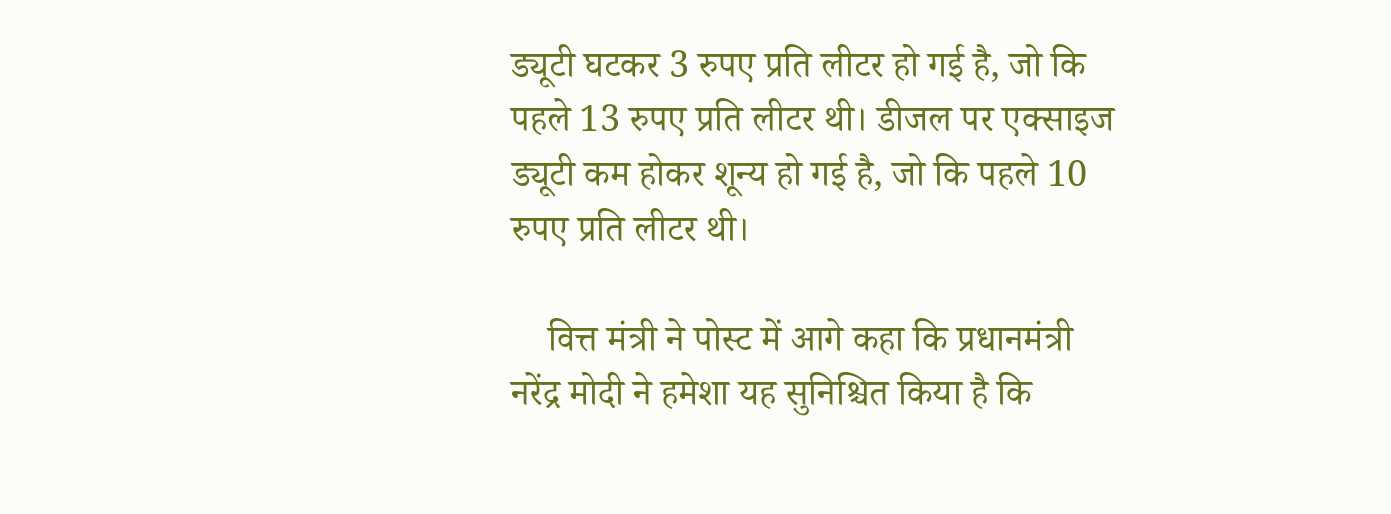ड्यूटी घटकर 3 रुपए प्रति लीटर हो गई है, जो कि पहले 13 रुपए प्रति लीटर थी। डीजल पर एक्साइज ड्यूटी कम होकर शून्य हो गई है, जो कि पहले 10 रुपए प्रति लीटर थी।

    वित्त मंत्री ने पोस्ट में आगे कहा कि प्रधानमंत्री नरेंद्र मोदी ने हमेशा यह सुनिश्चित किया है कि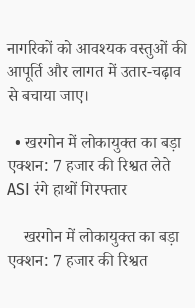नागरिकों को आवश्यक वस्तुओं की आपूर्ति और लागत में उतार-चढ़ाव से बचाया जाए।

  • खरगोन में लोकायुक्त का बड़ा एक्शन: 7 हजार की रिश्वत लेते ASI रंगे हाथों गिरफ्तार

    खरगोन में लोकायुक्त का बड़ा एक्शन: 7 हजार की रिश्वत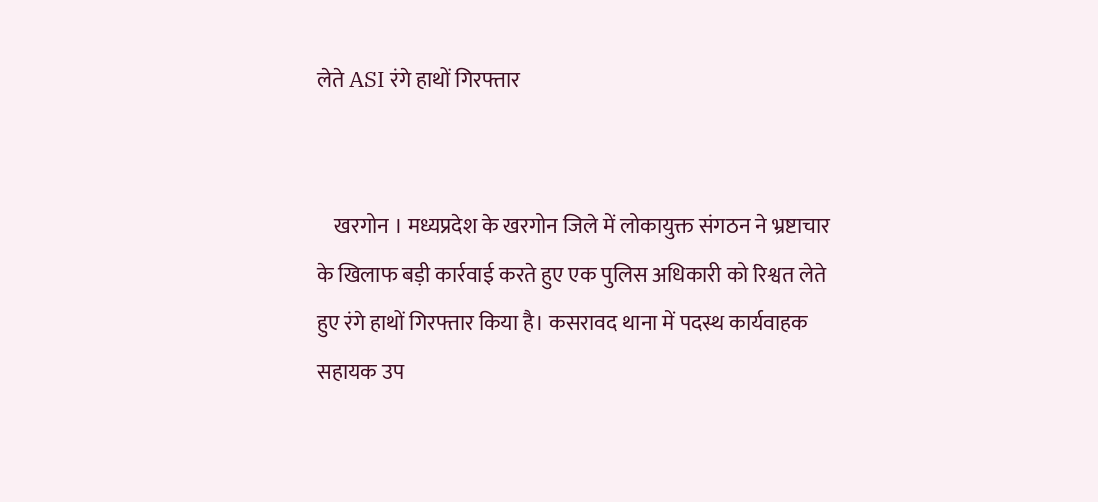लेते ASI रंगे हाथों गिरफ्तार


    खरगोन । मध्यप्रदेश के खरगोन जिले में लोकायुक्त संगठन ने भ्रष्टाचार के खिलाफ बड़ी कार्रवाई करते हुए एक पुलिस अधिकारी को रिश्वत लेते हुए रंगे हाथों गिरफ्तार किया है। कसरावद थाना में पदस्थ कार्यवाहक सहायक उप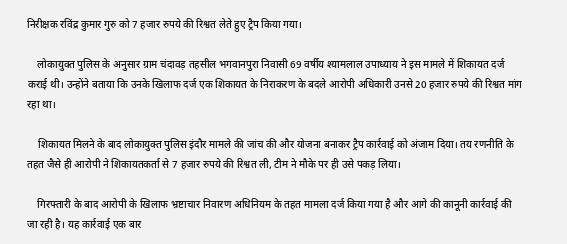निरीक्षक रविंद्र कुमार गुरु को 7 हजार रुपये की रिश्वत लेते हुए ट्रैप किया गया।

    लोकायुक्त पुलिस के अनुसार ग्राम चंदावड़ तहसील भगवानपुरा निवासी 69 वर्षीय श्यामलाल उपाध्याय ने इस मामले में शिकायत दर्ज कराई थी। उन्होंने बताया कि उनके खिलाफ दर्ज एक शिकायत के निराकरण के बदले आरोपी अधिकारी उनसे 20 हजार रुपये की रिश्वत मांग रहा था।

    शिकायत मिलने के बाद लोकायुक्त पुलिस इंदौर मामले की जांच की और योजना बनाकर ट्रैप कार्रवाई को अंजाम दिया। तय रणनीति के तहत जैसे ही आरोपी ने शिकायतकर्ता से 7 हजार रुपये की रिश्वत ली, टीम ने मौके पर ही उसे पकड़ लिया।

    गिरफ्तारी के बाद आरोपी के खिलाफ भ्रष्टाचार निवारण अधिनियम के तहत मामला दर्ज किया गया है और आगे की कानूनी कार्रवाई की जा रही है। यह कार्रवाई एक बार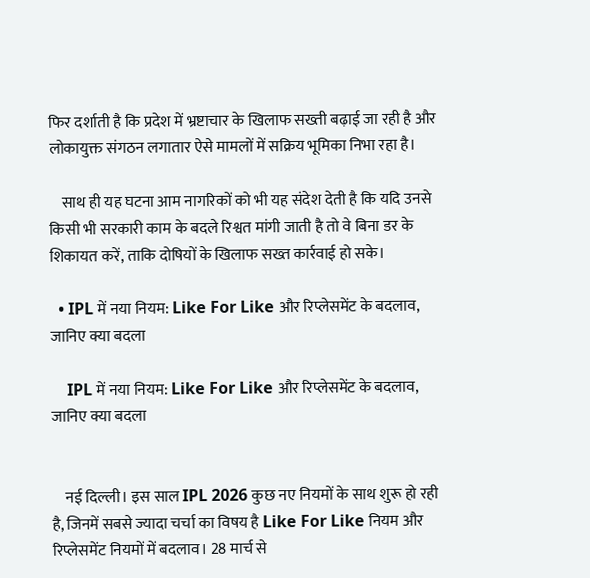फिर दर्शाती है कि प्रदेश में भ्रष्टाचार के खिलाफ सख्ती बढ़ाई जा रही है और लोकायुक्त संगठन लगातार ऐसे मामलों में सक्रिय भूमिका निभा रहा है।

    साथ ही यह घटना आम नागरिकों को भी यह संदेश देती है कि यदि उनसे किसी भी सरकारी काम के बदले रिश्वत मांगी जाती है तो वे बिना डर के शिकायत करें, ताकि दोषियों के खिलाफ सख्त कार्रवाई हो सके।

  • IPL में नया नियम: Like For Like और रिप्लेसमेंट के बदलाव, जानिए क्या बदला

    IPL में नया नियम: Like For Like और रिप्लेसमेंट के बदलाव, जानिए क्या बदला


    नई दिल्ली। इस साल IPL 2026 कुछ नए नियमों के साथ शुरू हो रही है, जिनमें सबसे ज्यादा चर्चा का विषय है Like For Like नियम और रिप्लेसमेंट नियमों में बदलाव। 28 मार्च से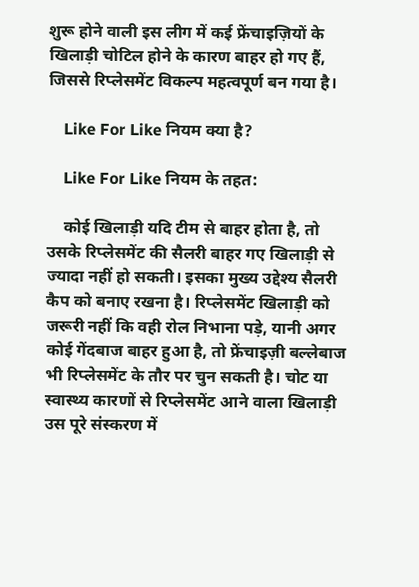शुरू होने वाली इस लीग में कई फ्रेंचाइज़ियों के खिलाड़ी चोटिल होने के कारण बाहर हो गए हैं, जिससे रिप्लेसमेंट विकल्प महत्वपूर्ण बन गया है।

    Like For Like नियम क्या है?

    Like For Like नियम के तहत:

    कोई खिलाड़ी यदि टीम से बाहर होता है, तो उसके रिप्लेसमेंट की सैलरी बाहर गए खिलाड़ी से ज्यादा नहीं हो सकती। इसका मुख्य उद्देश्य सैलरी कैप को बनाए रखना है। रिप्लेसमेंट खिलाड़ी को जरूरी नहीं कि वही रोल निभाना पड़े, यानी अगर कोई गेंदबाज बाहर हुआ है, तो फ्रेंचाइज़ी बल्लेबाज भी रिप्लेसमेंट के तौर पर चुन सकती है। चोट या स्वास्थ्य कारणों से रिप्लेसमेंट आने वाला खिलाड़ी उस पूरे संस्करण में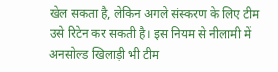खेल सकता है, लेकिन अगले संस्करण के लिए टीम उसे रिटेन कर सकती है। इस नियम से नीलामी में अनसोल्ड खिलाड़ी भी टीम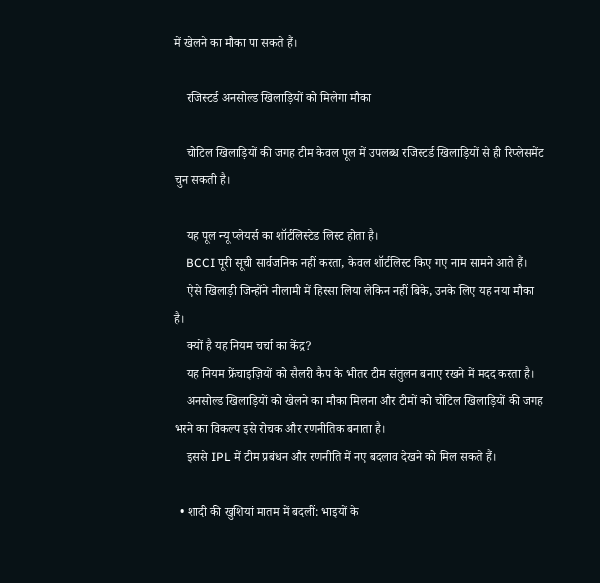में खेलने का मौका पा सकते हैं।

    रजिस्टर्ड अनसोल्ड खिलाड़ियों को मिलेगा मौका

    चोटिल खिलाड़ियों की जगह टीम केवल पूल में उपलब्ध रजिस्टर्ड खिलाड़ियों से ही रिप्लेसमेंट चुन सकती है।

    यह पूल न्यू प्लेयर्स का शॉर्टलिस्टेड लिस्ट होता है।
    BCCI पूरी सूची सार्वजनिक नहीं करता, केवल शॉर्टलिस्ट किए गए नाम सामने आते हैं।
    ऐसे खिलाड़ी जिन्होंने नीलामी में हिस्सा लिया लेकिन नहीं बिके, उनके लिए यह नया मौका है।
    क्यों है यह नियम चर्चा का केंद्र?
    यह नियम फ्रेंचाइज़ियों को सैलरी कैप के भीतर टीम संतुलन बनाए रखने में मदद करता है।
    अनसोल्ड खिलाड़ियों को खेलने का मौका मिलना और टीमों को चोटिल खिलाड़ियों की जगह भरने का विकल्प इसे रोचक और रणनीतिक बनाता है।
    इससे IPL में टीम प्रबंधन और रणनीति में नए बदलाव देखने को मिल सकते हैं।

  • शादी की खुशियां मातम में बदलीं: भाइयों के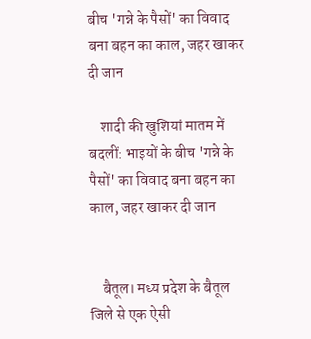बीच 'गन्ने के पैसों' का विवाद बना बहन का काल, जहर खाकर दी जान

    शादी की खुशियां मातम में बदलीं: भाइयों के बीच 'गन्ने के पैसों' का विवाद बना बहन का काल, जहर खाकर दी जान


    बैतूल। मध्य प्रदेश के बैतूल जिले से एक ऐसी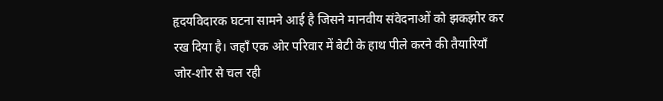हृदयविदारक घटना सामने आई है जिसने मानवीय संवेदनाओं को झकझोर कर रख दिया है। जहाँ एक ओर परिवार में बेटी के हाथ पीले करने की तैयारियाँ जोर-शोर से चल रही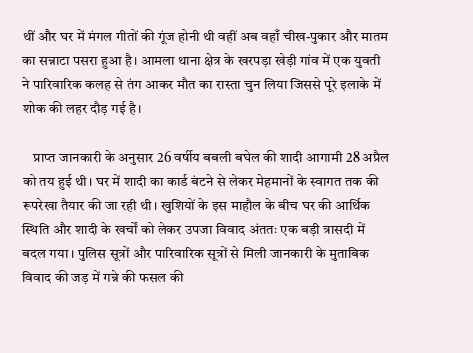थीं और घर में मंगल गीतों की गूंज होनी थी वहीं अब वहाँ चीख-पुकार और मातम का सन्नाटा पसरा हुआ है। आमला थाना क्षेत्र के खरपड़ा खेड़ी गांव में एक युवती ने पारिवारिक कलह से तंग आकर मौत का रास्ता चुन लिया जिससे पूरे इलाके में शोक की लहर दौड़ गई है।

    प्राप्त जानकारी के अनुसार 26 वर्षीय बबली बघेल की शादी आगामी 28 अप्रैल को तय हुई थी। घर में शादी का कार्ड बंटने से लेकर मेहमानों के स्वागत तक की रूपरेखा तैयार की जा रही थी। खुशियों के इस माहौल के बीच घर की आर्थिक स्थिति और शादी के खर्चों को लेकर उपजा विवाद अंततः एक बड़ी त्रासदी में बदल गया। पुलिस सूत्रों और पारिवारिक सूत्रों से मिली जानकारी के मुताबिक विवाद की जड़ में गन्ने की फसल की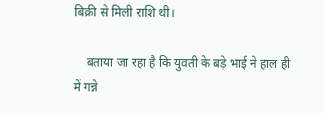बिक्री से मिली राशि थी।

    बताया जा रहा है कि युवती के बड़े भाई ने हाल ही में गन्ने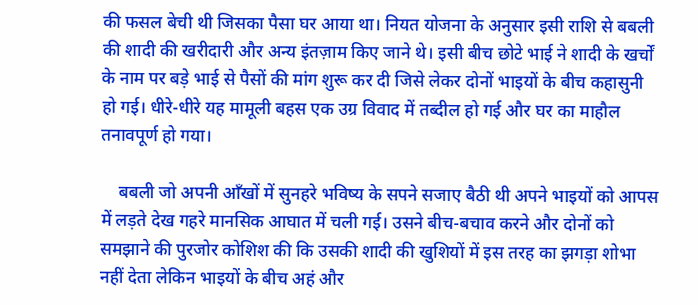की फसल बेची थी जिसका पैसा घर आया था। नियत योजना के अनुसार इसी राशि से बबली की शादी की खरीदारी और अन्य इंतज़ाम किए जाने थे। इसी बीच छोटे भाई ने शादी के खर्चों के नाम पर बड़े भाई से पैसों की मांग शुरू कर दी जिसे लेकर दोनों भाइयों के बीच कहासुनी हो गई। धीरे-धीरे यह मामूली बहस एक उग्र विवाद में तब्दील हो गई और घर का माहौल तनावपूर्ण हो गया।

    बबली जो अपनी आँखों में सुनहरे भविष्य के सपने सजाए बैठी थी अपने भाइयों को आपस में लड़ते देख गहरे मानसिक आघात में चली गई। उसने बीच-बचाव करने और दोनों को समझाने की पुरजोर कोशिश की कि उसकी शादी की खुशियों में इस तरह का झगड़ा शोभा नहीं देता लेकिन भाइयों के बीच अहं और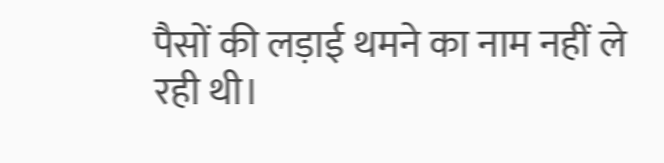पैसों की लड़ाई थमने का नाम नहीं ले रही थी।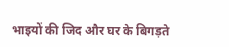भाइयों की जिद और घर के बिगड़ते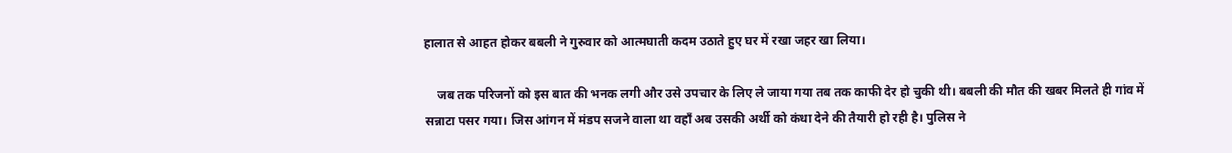हालात से आहत होकर बबली ने गुरुवार को आत्मघाती कदम उठाते हुए घर में रखा जहर खा लिया।

    जब तक परिजनों को इस बात की भनक लगी और उसे उपचार के लिए ले जाया गया तब तक काफी देर हो चुकी थी। बबली की मौत की खबर मिलते ही गांव में सन्नाटा पसर गया। जिस आंगन में मंडप सजने वाला था वहाँ अब उसकी अर्थी को कंधा देने की तैयारी हो रही है। पुलिस ने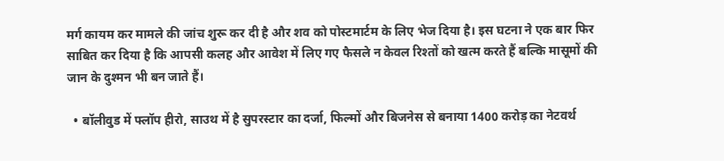मर्ग कायम कर मामले की जांच शुरू कर दी है और शव को पोस्टमार्टम के लिए भेज दिया है। इस घटना ने एक बार फिर साबित कर दिया है कि आपसी कलह और आवेश में लिए गए फैसले न केवल रिश्तों को खत्म करते हैं बल्कि मासूमों की जान के दुश्मन भी बन जाते हैं।

  • बॉलीवुड में फ्लॉप हीरो, साउथ में है सुपरस्टार का दर्जा, फिल्मों और बिजनेस से बनाया 1400 करोड़ का नेटवर्थ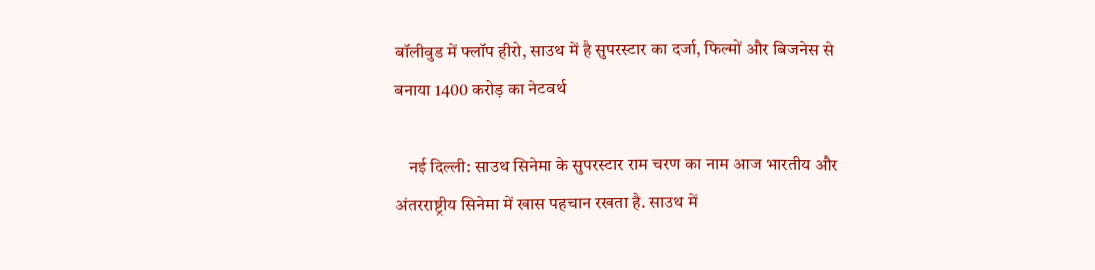बॉलीवुड में फ्लॉप हीरो, साउथ में है सुपरस्टार का दर्जा, फिल्मों और बिजनेस से बनाया 1400 करोड़ का नेटवर्थ

    नई दिल्ली: साउथ सिनेमा के सुपरस्टार राम चरण का नाम आज भारतीय और अंतरराष्ट्रीय सिनेमा में खास पहचान रखता है. साउथ में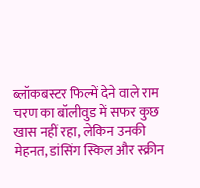ब्लॉकबस्टर फिल्में देने वाले राम चरण का बॉलीवुड में सफर कुछ खास नहीं रहा, लेकिन उनकी मेहनत, डांसिंग स्किल और स्क्रीन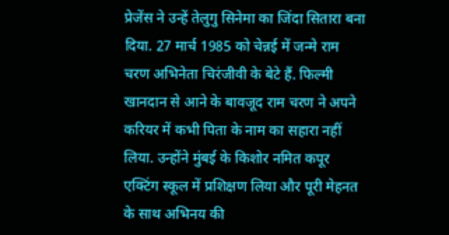प्रेजेंस ने उन्हें तेलुगु सिनेमा का जिंदा सितारा बना दिया. 27 मार्च 1985 को चेन्नई में जन्मे राम चरण अभिनेता चिरंजीवी के बेटे हैं. फिल्मी खानदान से आने के बावजूद राम चरण ने अपने करियर में कभी पिता के नाम का सहारा नहीं लिया. उन्होंने मुंबई के किशोर नमित कपूर एक्टिंग स्कूल में प्रशिक्षण लिया और पूरी मेहनत के साथ अभिनय की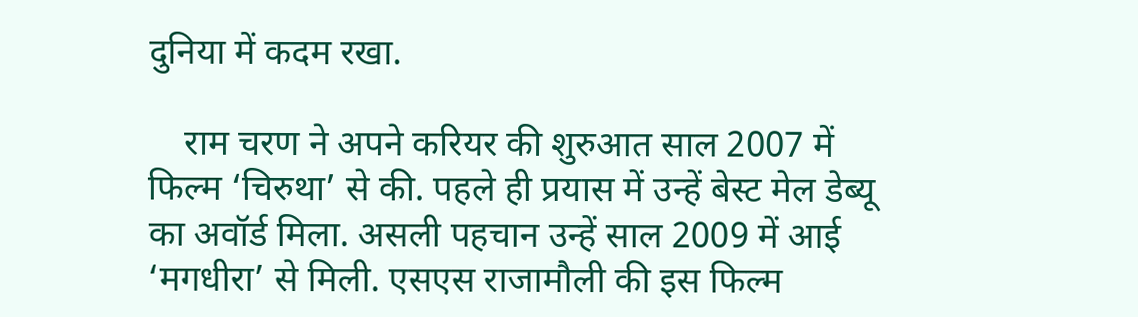दुनिया में कदम रखा.

    राम चरण ने अपने करियर की शुरुआत साल 2007 में फिल्म ‘चिरुथा’ से की. पहले ही प्रयास में उन्हें बेस्ट मेल डेब्यू का अवॉर्ड मिला. असली पहचान उन्हें साल 2009 में आई ‘मगधीरा’ से मिली. एसएस राजामौली की इस फिल्म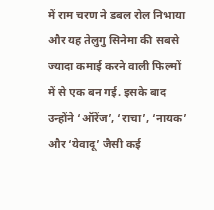में राम चरण ने डबल रोल निभाया और यह तेलुगु सिनेमा की सबसे ज्यादा कमाई करने वाली फिल्मों में से एक बन गई. इसके बाद उन्होंने ‘ऑरेंज’, ‘राचा’, ‘नायक’ और ‘येवादू’ जैसी कई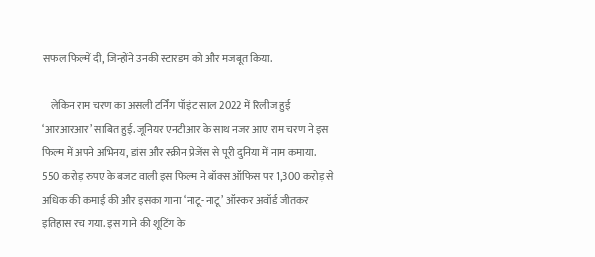सफल फिल्में दी, जिन्होंने उनकी स्टारडम को और मजबूत किया.

    लेकिन राम चरण का असली टर्निंग पॉइंट साल 2022 में रिलीज हुई ‘आरआरआर’ साबित हुई. जूनियर एनटीआर के साथ नजर आए राम चरण ने इस फिल्म में अपने अभिनय, डांस और स्क्रीन प्रेजेंस से पूरी दुनिया में नाम कमाया. 550 करोड़ रुपए के बजट वाली इस फिल्म ने बॉक्स ऑफिस पर 1,300 करोड़ से अधिक की कमाई की और इसका गाना ‘नाटू-नाटू’ ऑस्कर अवॉर्ड जीतकर इतिहास रच गया. इस गाने की शूटिंग के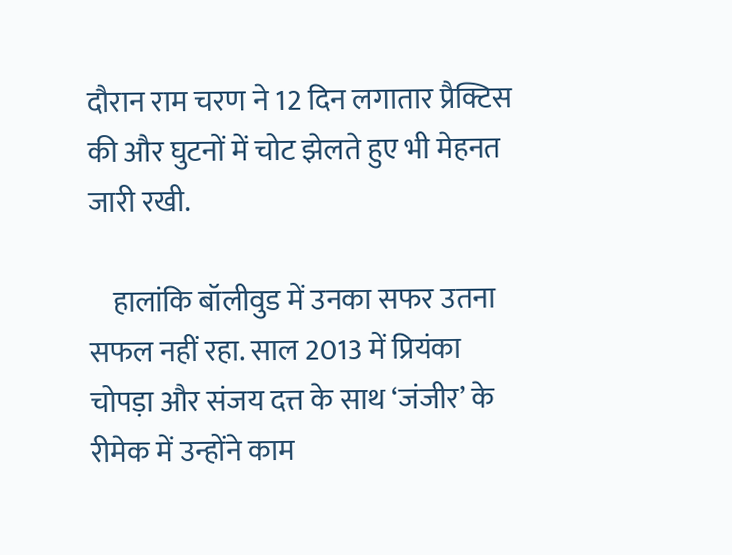दौरान राम चरण ने 12 दिन लगातार प्रैक्टिस की और घुटनों में चोट झेलते हुए भी मेहनत जारी रखी.

    हालांकि बॉलीवुड में उनका सफर उतना सफल नहीं रहा. साल 2013 में प्रियंका चोपड़ा और संजय दत्त के साथ ‘जंजीर’ के रीमेक में उन्होंने काम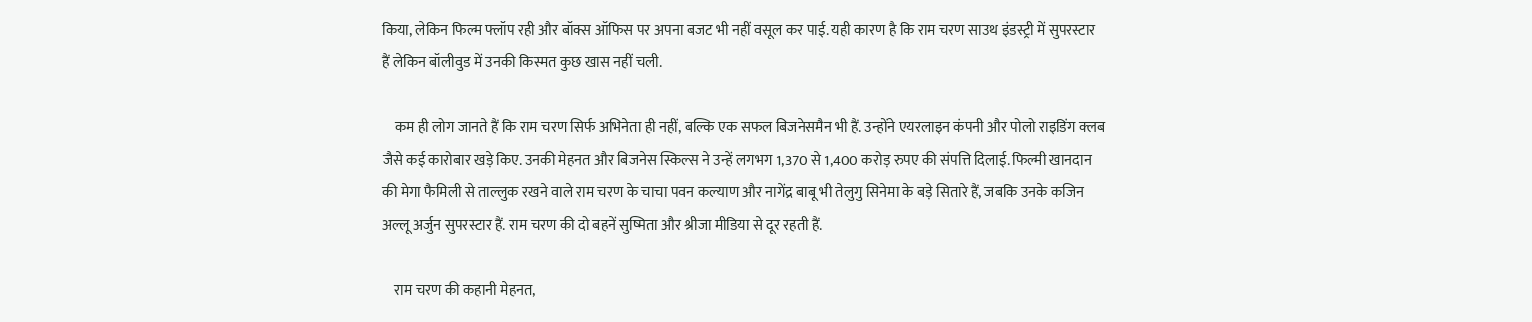किया, लेकिन फिल्म फ्लॉप रही और बॉक्स ऑफिस पर अपना बजट भी नहीं वसूल कर पाई. यही कारण है कि राम चरण साउथ इंडस्ट्री में सुपरस्टार हैं लेकिन बॉलीवुड में उनकी किस्मत कुछ खास नहीं चली.

    कम ही लोग जानते हैं कि राम चरण सिर्फ अभिनेता ही नहीं, बल्कि एक सफल बिजनेसमैन भी हैं. उन्होंने एयरलाइन कंपनी और पोलो राइडिंग क्लब जैसे कई कारोबार खड़े किए. उनकी मेहनत और बिजनेस स्किल्स ने उन्हें लगभग 1,370 से 1,400 करोड़ रुपए की संपत्ति दिलाई. फिल्मी खानदान की मेगा फैमिली से ताल्लुक रखने वाले राम चरण के चाचा पवन कल्याण और नागेंद्र बाबू भी तेलुगु सिनेमा के बड़े सितारे हैं, जबकि उनके कजिन अल्लू अर्जुन सुपरस्टार हैं. राम चरण की दो बहनें सुष्मिता और श्रीजा मीडिया से दूर रहती हैं.

    राम चरण की कहानी मेहनत,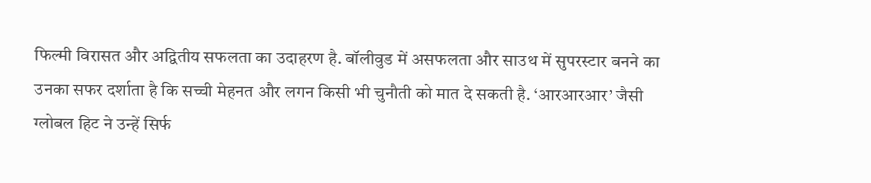फिल्मी विरासत और अद्वितीय सफलता का उदाहरण है. बॉलीवुड में असफलता और साउथ में सुपरस्टार बनने का उनका सफर दर्शाता है कि सच्ची मेहनत और लगन किसी भी चुनौती को मात दे सकती है. ‘आरआरआर’ जैसी ग्लोबल हिट ने उन्हें सिर्फ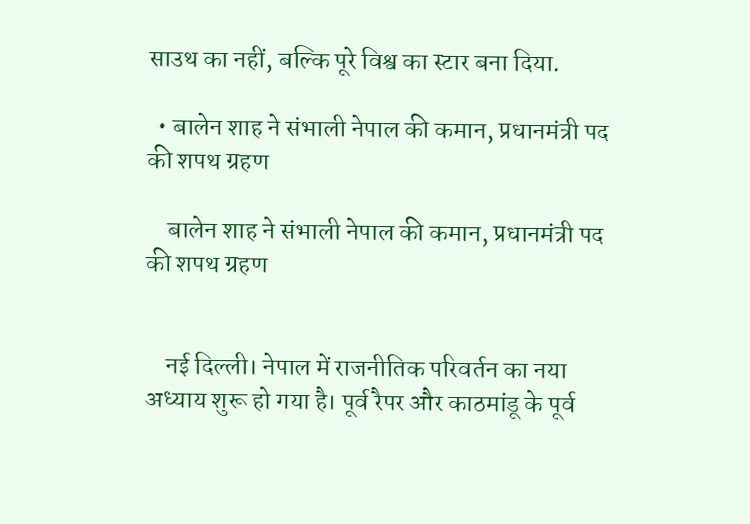साउथ का नहीं, बल्कि पूरे विश्व का स्टार बना दिया.

  • बालेन शाह ने संभाली नेपाल की कमान, प्रधानमंत्री पद की शपथ ग्रहण

    बालेन शाह ने संभाली नेपाल की कमान, प्रधानमंत्री पद की शपथ ग्रहण


    नई दिल्ली। नेपाल में राजनीतिक परिवर्तन का नया अध्याय शुरू हो गया है। पूर्व रैपर और काठमांडू के पूर्व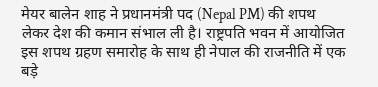मेयर बालेन शाह ने प्रधानमंत्री पद (Nepal PM) की शपथ लेकर देश की कमान संभाल ली है। राष्ट्रपति भवन में आयोजित इस शपथ ग्रहण समारोह के साथ ही नेपाल की राजनीति में एक बड़े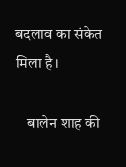बदलाव का संकेत मिला है।

    बालेन शाह की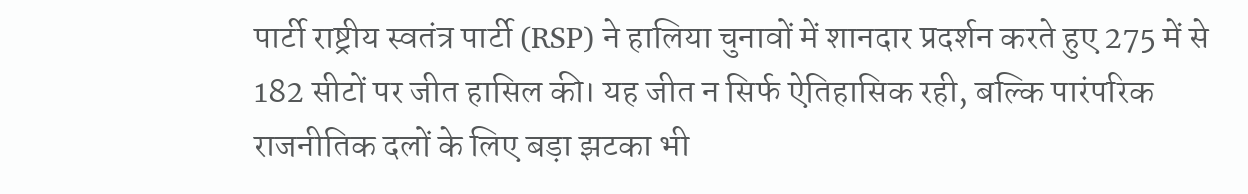पार्टी राष्ट्रीय स्वतंत्र पार्टी (RSP) ने हालिया चुनावों में शानदार प्रदर्शन करते हुए 275 में से 182 सीटों पर जीत हासिल की। यह जीत न सिर्फ ऐतिहासिक रही, बल्कि पारंपरिक राजनीतिक दलों के लिए बड़ा झटका भी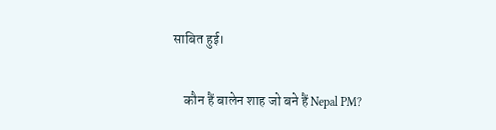साबित हुई।

    कौन हैं बालेन शाह जो बने हैं Nepal PM?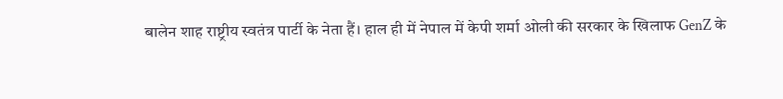बालेन शाह राष्ट्रीय स्वतंत्र पार्टी के नेता हैं। हाल ही में नेपाल में केपी शर्मा ओली की सरकार के खिलाफ GenZ के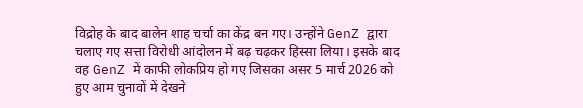विद्रोह के बाद बालेन शाह चर्चा का केंद्र बन गए। उन्होंने GenZ द्वारा चलाए गए सत्ता विरोधी आंदोलन में बढ़ चढ़कर हिस्सा लिया। इसके बाद वह GenZ में काफी लोकप्रिय हो गए जिसका असर 5 मार्च 2026 को हुए आम चुनावों में देखने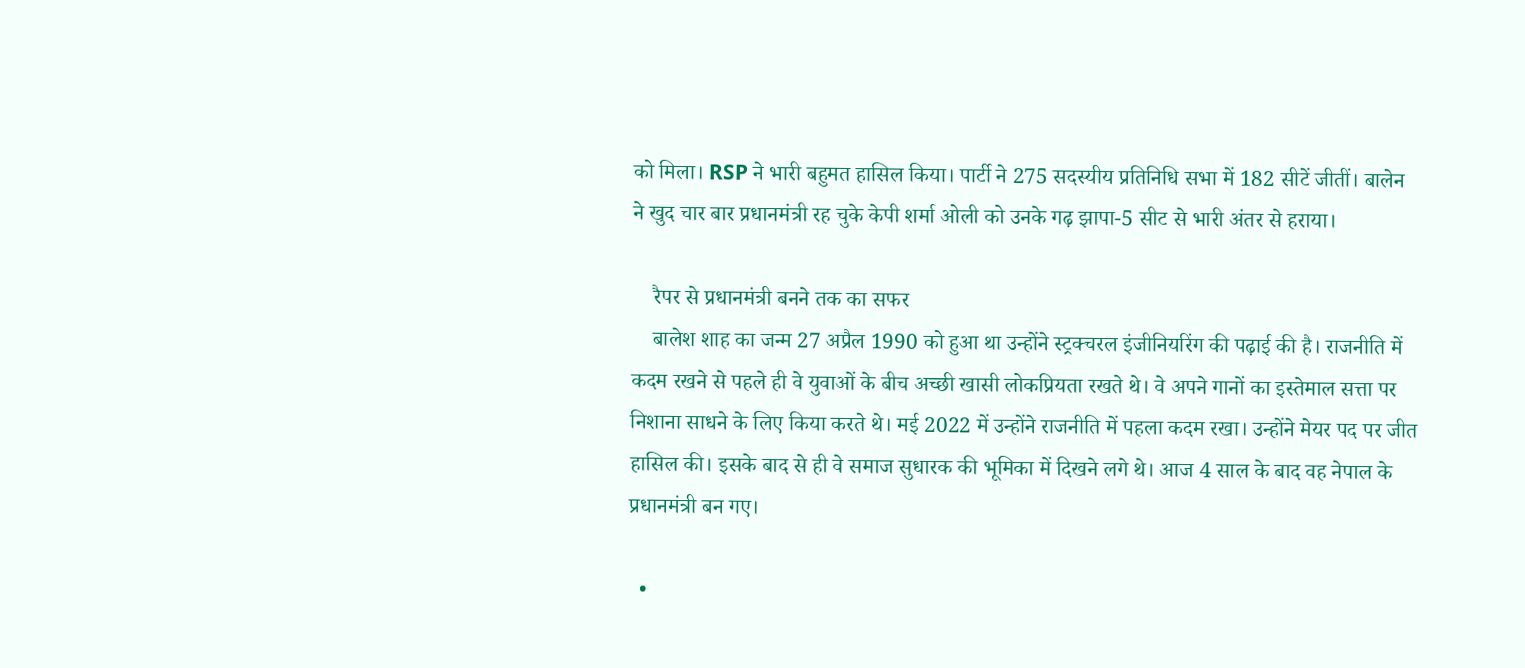को मिला। RSP ने भारी बहुमत हासिल किया। पार्टी ने 275 सदस्यीय प्रतिनिधि सभा में 182 सीटें जीतीं। बालेन ने खुद चार बार प्रधानमंत्री रह चुके केपी शर्मा ओली को उनके गढ़ झापा-5 सीट से भारी अंतर से हराया।

    रैपर से प्रधानमंत्री बनने तक का सफर
    बालेश शाह का जन्म 27 अप्रैल 1990 को हुआ था उन्होंने स्ट्रक्चरल इंजीनियरिंग की पढ़ाई की है। राजनीति में कदम रखने से पहले ही वे युवाओं के बीच अच्छी खासी लोकप्रियता रखते थे। वे अपने गानों का इस्तेमाल सत्ता पर निशाना साधने के लिए किया करते थे। मई 2022 में उन्होंने राजनीति में पहला कदम रखा। उन्होंने मेयर पद पर जीत हासिल की। इसके बाद से ही वे समाज सुधारक की भूमिका में दिखने लगे थे। आज 4 साल के बाद वह नेपाल के प्रधानमंत्री बन गए।

  •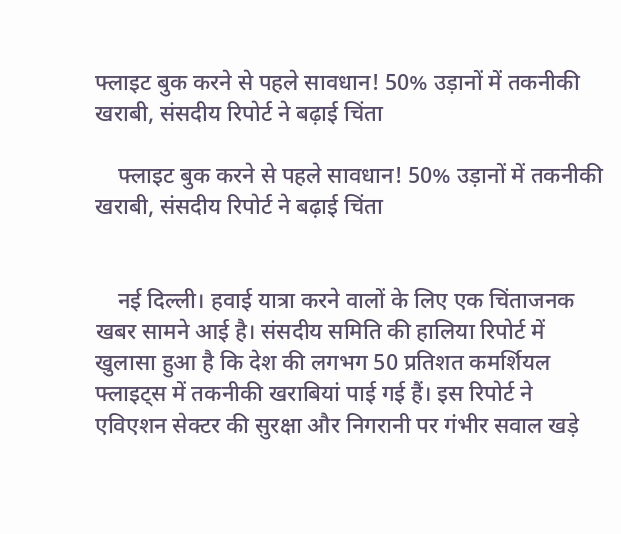फ्लाइट बुक करने से पहले सावधान! 50% उड़ानों में तकनीकी खराबी, संसदीय रिपोर्ट ने बढ़ाई चिंता

    फ्लाइट बुक करने से पहले सावधान! 50% उड़ानों में तकनीकी खराबी, संसदीय रिपोर्ट ने बढ़ाई चिंता


    नई दिल्ली। हवाई यात्रा करने वालों के लिए एक चिंताजनक खबर सामने आई है। संसदीय समिति की हालिया रिपोर्ट में खुलासा हुआ है कि देश की लगभग 50 प्रतिशत कमर्शियल फ्लाइट्स में तकनीकी खराबियां पाई गई हैं। इस रिपोर्ट ने एविएशन सेक्टर की सुरक्षा और निगरानी पर गंभीर सवाल खड़े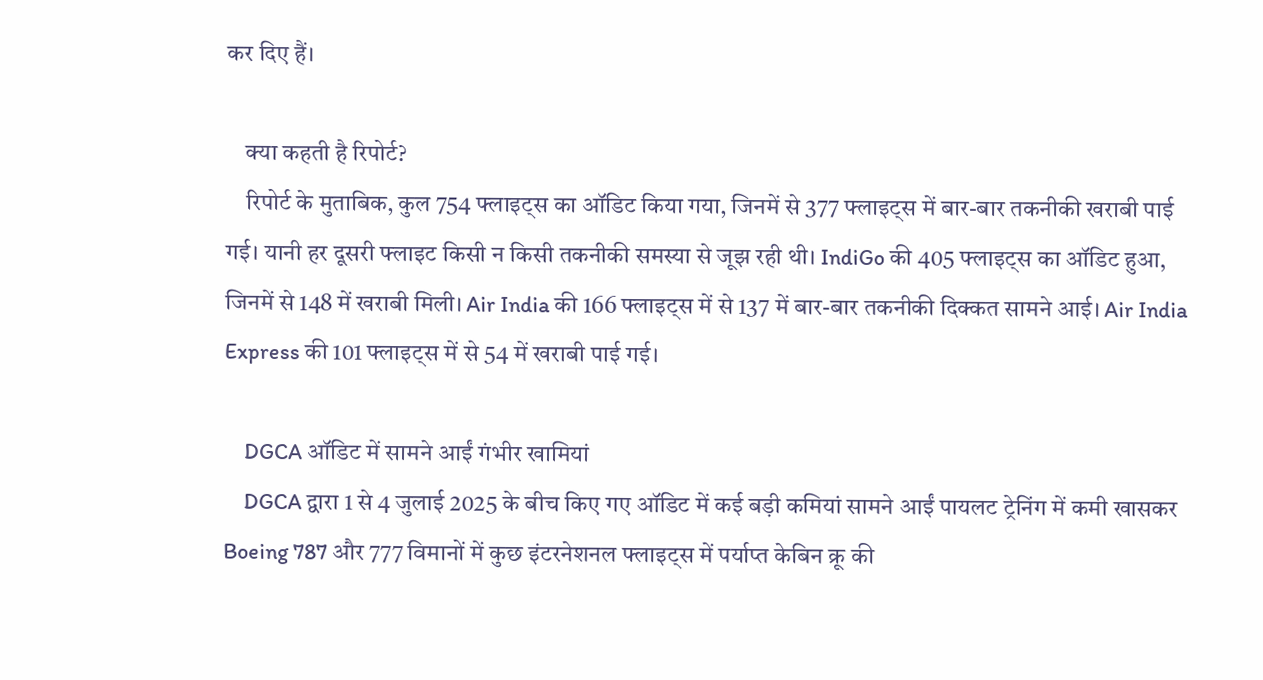कर दिए हैं।

    क्या कहती है रिपोर्ट?
    रिपोर्ट के मुताबिक, कुल 754 फ्लाइट्स का ऑडिट किया गया, जिनमें से 377 फ्लाइट्स में बार-बार तकनीकी खराबी पाई गई। यानी हर दूसरी फ्लाइट किसी न किसी तकनीकी समस्या से जूझ रही थी। IndiGo की 405 फ्लाइट्स का ऑडिट हुआ, जिनमें से 148 में खराबी मिली। Air India की 166 फ्लाइट्स में से 137 में बार-बार तकनीकी दिक्कत सामने आई। Air India Express की 101 फ्लाइट्स में से 54 में खराबी पाई गई।

    DGCA ऑडिट में सामने आईं गंभीर खामियां
    DGCA द्वारा 1 से 4 जुलाई 2025 के बीच किए गए ऑडिट में कई बड़ी कमियां सामने आईं पायलट ट्रेनिंग में कमी खासकर Boeing 787 और 777 विमानों में कुछ इंटरनेशनल फ्लाइट्स में पर्याप्त केबिन क्रू की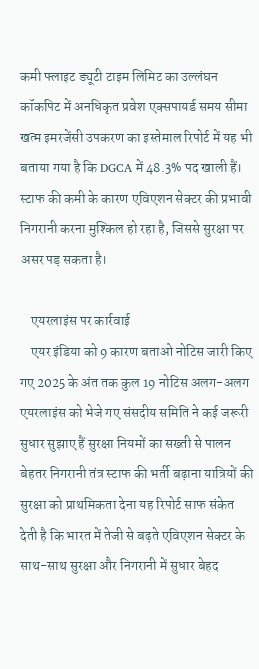कमी फ्लाइट ड्यूटी टाइम लिमिट का उल्लंघन कॉकपिट में अनधिकृत प्रवेश एक्सपायर्ड समय सीमा खत्म इमरजेंसी उपकरण का इस्तेमाल रिपोर्ट में यह भी बताया गया है कि DGCA में 48.3% पद खाली हैं। स्टाफ की कमी के कारण एविएशन सेक्टर की प्रभावी निगरानी करना मुश्किल हो रहा है, जिससे सुरक्षा पर असर पड़ सकता है।

    एयरलाइंस पर कार्रवाई
    एयर इंडिया को 9 कारण बताओ नोटिस जारी किए गए 2025 के अंत तक कुल 19 नोटिस अलग-अलग एयरलाइंस को भेजे गए संसदीय समिति ने कई जरूरी सुधार सुझाए हैं सुरक्षा नियमों का सख्ती से पालन बेहतर निगरानी तंत्र स्टाफ की भर्ती बढ़ाना यात्रियों की सुरक्षा को प्राथमिकता देना यह रिपोर्ट साफ संकेत देती है कि भारत में तेजी से बढ़ते एविएशन सेक्टर के साथ-साथ सुरक्षा और निगरानी में सुधार बेहद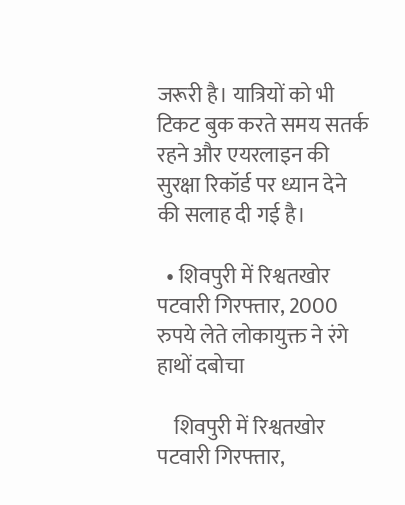जरूरी है। यात्रियों को भी टिकट बुक करते समय सतर्क रहने और एयरलाइन की सुरक्षा रिकॉर्ड पर ध्यान देने की सलाह दी गई है।

  • शिवपुरी में रिश्वतखोर पटवारी गिरफ्तार, 2000 रुपये लेते लोकायुक्त ने रंगे हाथों दबोचा

    शिवपुरी में रिश्वतखोर पटवारी गिरफ्तार,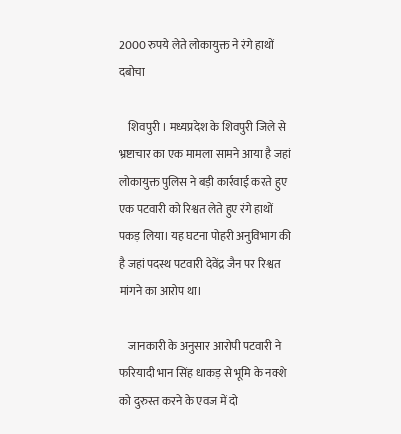2000 रुपये लेते लोकायुक्त ने रंगे हाथों दबोचा

    शिवपुरी । मध्यप्रदेश के शिवपुरी जिले से भ्रष्टाचार का एक मामला सामने आया है जहां लोकायुक्त पुलिस ने बड़ी कार्रवाई करते हुए एक पटवारी को रिश्वत लेते हुए रंगे हाथों पकड़ लिया। यह घटना पोहरी अनुविभाग की है जहां पदस्थ पटवारी देवेंद्र जैन पर रिश्वत मांगने का आरोप था।

    जानकारी के अनुसार आरोपी पटवारी ने फरियादी भान सिंह धाकड़ से भूमि के नक्शे को दुरुस्त करने के एवज में दो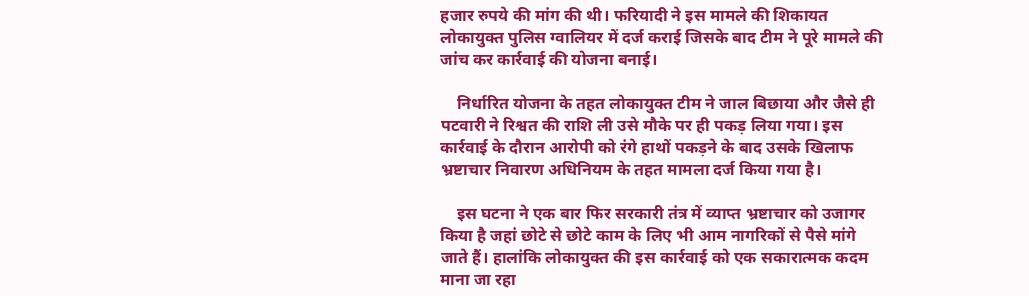हजार रुपये की मांग की थी। फरियादी ने इस मामले की शिकायत लोकायुक्त पुलिस ग्वालियर में दर्ज कराई जिसके बाद टीम ने पूरे मामले की जांच कर कार्रवाई की योजना बनाई।

    निर्धारित योजना के तहत लोकायुक्त टीम ने जाल बिछाया और जैसे ही पटवारी ने रिश्वत की राशि ली उसे मौके पर ही पकड़ लिया गया। इस कार्रवाई के दौरान आरोपी को रंगे हाथों पकड़ने के बाद उसके खिलाफ भ्रष्टाचार निवारण अधिनियम के तहत मामला दर्ज किया गया है।

    इस घटना ने एक बार फिर सरकारी तंत्र में व्याप्त भ्रष्टाचार को उजागर किया है जहां छोटे से छोटे काम के लिए भी आम नागरिकों से पैसे मांगे जाते हैं। हालांकि लोकायुक्त की इस कार्रवाई को एक सकारात्मक कदम माना जा रहा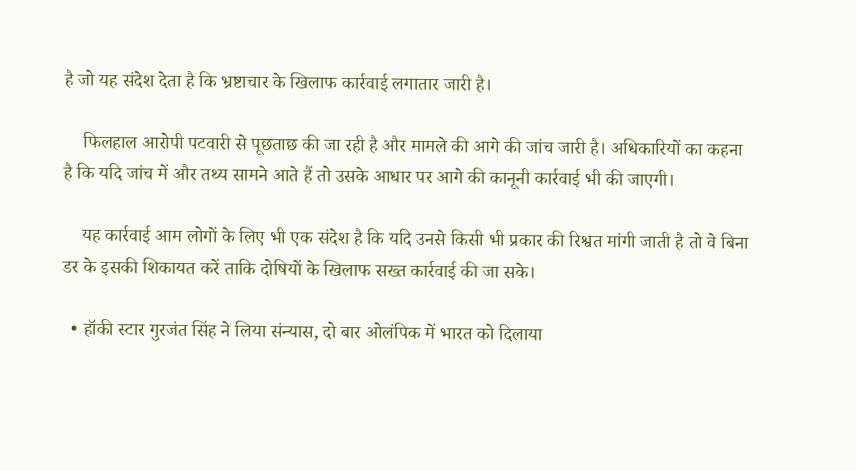है जो यह संदेश देता है कि भ्रष्टाचार के खिलाफ कार्रवाई लगातार जारी है।

    फिलहाल आरोपी पटवारी से पूछताछ की जा रही है और मामले की आगे की जांच जारी है। अधिकारियों का कहना है कि यदि जांच में और तथ्य सामने आते हैं तो उसके आधार पर आगे की कानूनी कार्रवाई भी की जाएगी।

    यह कार्रवाई आम लोगों के लिए भी एक संदेश है कि यदि उनसे किसी भी प्रकार की रिश्वत मांगी जाती है तो वे बिना डर के इसकी शिकायत करें ताकि दोषियों के खिलाफ सख्त कार्रवाई की जा सके।

  • हॉकी स्टार गुरजंत सिंह ने लिया संन्यास, दो बार ओलंपिक में भारत को दिलाया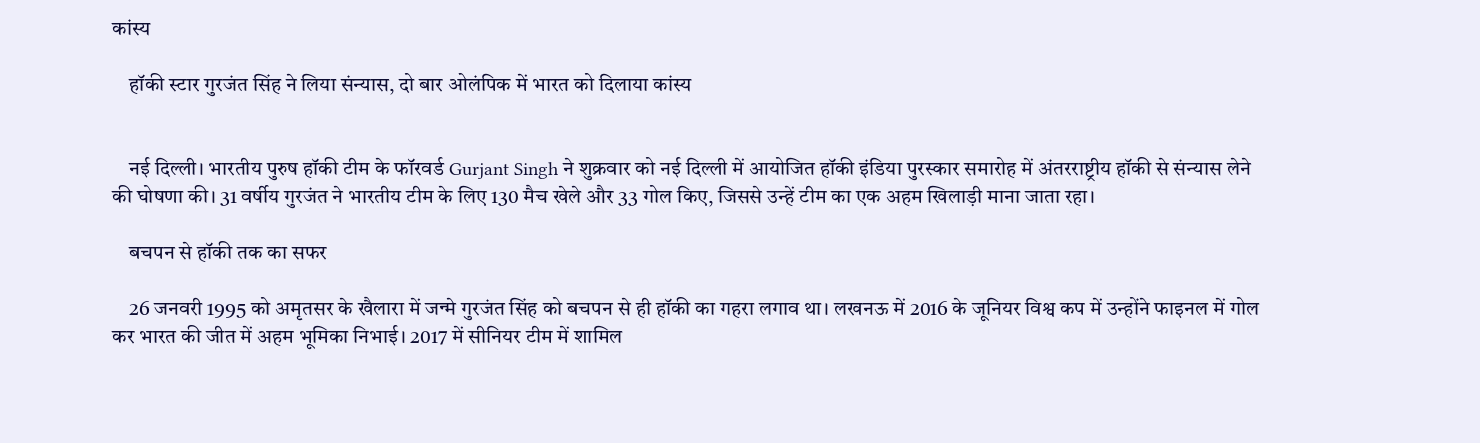कांस्य

    हॉकी स्टार गुरजंत सिंह ने लिया संन्यास, दो बार ओलंपिक में भारत को दिलाया कांस्य


    नई दिल्ली। भारतीय पुरुष हॉकी टीम के फॉरवर्ड Gurjant Singh ने शुक्रवार को नई दिल्ली में आयोजित हॉकी इंडिया पुरस्कार समारोह में अंतरराष्ट्रीय हॉकी से संन्यास लेने की घोषणा की। 31 वर्षीय गुरजंत ने भारतीय टीम के लिए 130 मैच खेले और 33 गोल किए, जिससे उन्हें टीम का एक अहम खिलाड़ी माना जाता रहा।

    बचपन से हॉकी तक का सफर

    26 जनवरी 1995 को अमृतसर के खैलारा में जन्मे गुरजंत सिंह को बचपन से ही हॉकी का गहरा लगाव था। लखनऊ में 2016 के जूनियर विश्व कप में उन्होंने फाइनल में गोल कर भारत की जीत में अहम भूमिका निभाई। 2017 में सीनियर टीम में शामिल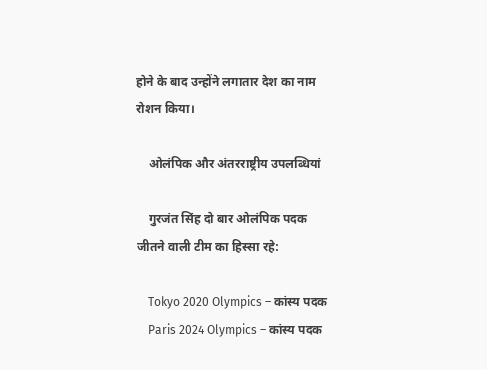होने के बाद उन्होंने लगातार देश का नाम रोशन किया।

    ओलंपिक और अंतरराष्ट्रीय उपलब्धियां

    गुरजंत सिंह दो बार ओलंपिक पदक जीतने वाली टीम का हिस्सा रहे:

    Tokyo 2020 Olympics – कांस्य पदक
    Paris 2024 Olympics – कांस्य पदक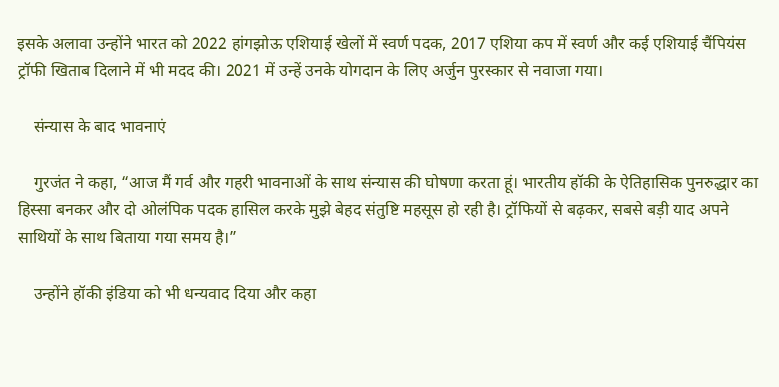इसके अलावा उन्होंने भारत को 2022 हांगझोऊ एशियाई खेलों में स्वर्ण पदक, 2017 एशिया कप में स्वर्ण और कई एशियाई चैंपियंस ट्रॉफी खिताब दिलाने में भी मदद की। 2021 में उन्हें उनके योगदान के लिए अर्जुन पुरस्कार से नवाजा गया।

    संन्यास के बाद भावनाएं

    गुरजंत ने कहा, “आज मैं गर्व और गहरी भावनाओं के साथ संन्यास की घोषणा करता हूं। भारतीय हॉकी के ऐतिहासिक पुनरुद्धार का हिस्सा बनकर और दो ओलंपिक पदक हासिल करके मुझे बेहद संतुष्टि महसूस हो रही है। ट्रॉफियों से बढ़कर, सबसे बड़ी याद अपने साथियों के साथ बिताया गया समय है।”

    उन्होंने हॉकी इंडिया को भी धन्यवाद दिया और कहा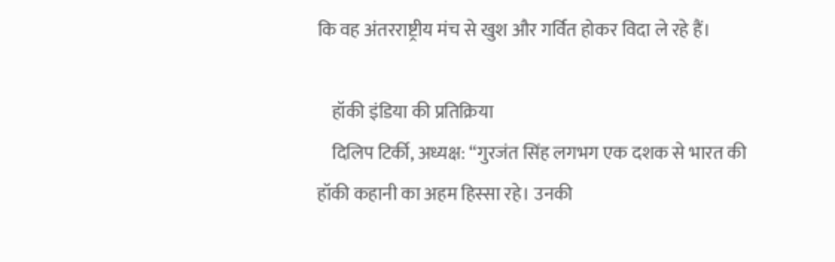कि वह अंतरराष्ट्रीय मंच से खुश और गर्वित होकर विदा ले रहे हैं।

    हॉकी इंडिया की प्रतिक्रिया
    दिलिप टिर्की, अध्यक्ष: “गुरजंत सिंह लगभग एक दशक से भारत की हॉकी कहानी का अहम हिस्सा रहे। उनकी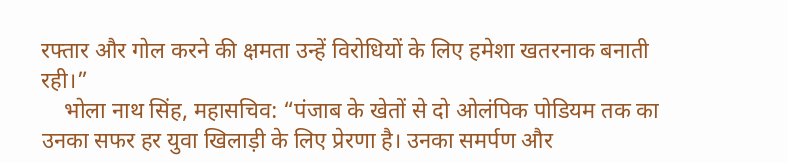रफ्तार और गोल करने की क्षमता उन्हें विरोधियों के लिए हमेशा खतरनाक बनाती रही।”
    भोला नाथ सिंह, महासचिव: “पंजाब के खेतों से दो ओलंपिक पोडियम तक का उनका सफर हर युवा खिलाड़ी के लिए प्रेरणा है। उनका समर्पण और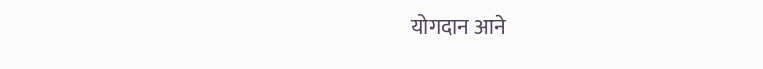योगदान आने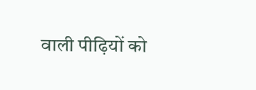वाली पीढ़ियों को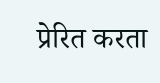प्रेरित करता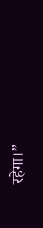रहेगा।”